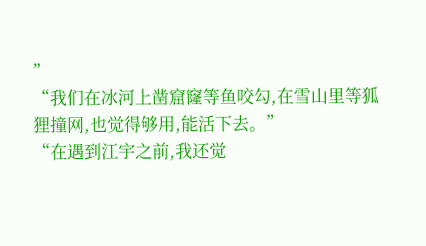”
“我们在冰河上凿窟窿等鱼咬勾,在雪山里等狐狸撞网,也觉得够用,能活下去。”
“在遇到江宇之前,我还觉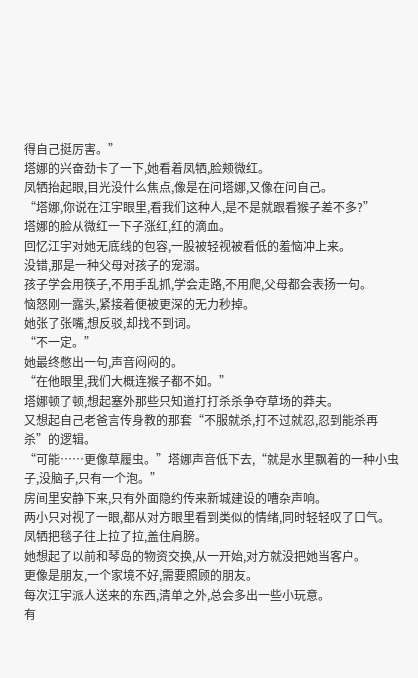得自己挺厉害。”
塔娜的兴奋劲卡了一下,她看着凤牺,脸颊微红。
凤牺抬起眼,目光没什么焦点,像是在问塔娜,又像在问自己。
“塔娜,你说在江宇眼里,看我们这种人,是不是就跟看猴子差不多?”
塔娜的脸从微红一下子涨红,红的滴血。
回忆江宇对她无底线的包容,一股被轻视被看低的羞恼冲上来。
没错,那是一种父母对孩子的宠溺。
孩子学会用筷子,不用手乱抓,学会走路,不用爬,父母都会表扬一句。
恼怒刚一露头,紧接着便被更深的无力秒掉。
她张了张嘴,想反驳,却找不到词。
“不一定。”
她最终憋出一句,声音闷闷的。
“在他眼里,我们大概连猴子都不如。”
塔娜顿了顿,想起塞外那些只知道打打杀杀争夺草场的莽夫。
又想起自己老爸言传身教的那套“不服就杀,打不过就忍,忍到能杀再杀”的逻辑。
“可能……更像草履虫。”塔娜声音低下去,“就是水里飘着的一种小虫子,没脑子,只有一个泡。”
房间里安静下来,只有外面隐约传来新城建设的嘈杂声响。
两小只对视了一眼,都从对方眼里看到类似的情绪,同时轻轻叹了口气。
凤牺把毯子往上拉了拉,盖住肩膀。
她想起了以前和琴岛的物资交换,从一开始,对方就没把她当客户。
更像是朋友,一个家境不好,需要照顾的朋友。
每次江宇派人送来的东西,清单之外,总会多出一些小玩意。
有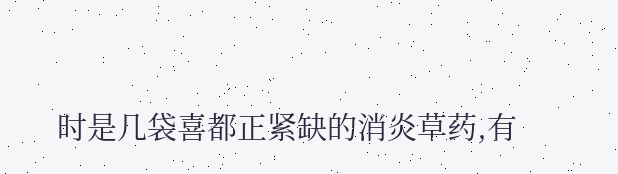时是几袋喜都正紧缺的消炎草药,有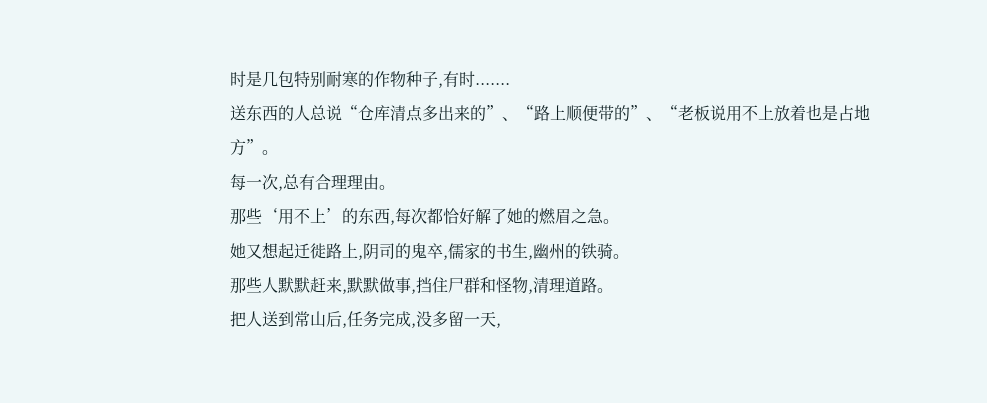时是几包特别耐寒的作物种子,有时.......
送东西的人总说“仓库清点多出来的”、“路上顺便带的”、“老板说用不上放着也是占地方”。
每一次,总有合理理由。
那些‘用不上’的东西,每次都恰好解了她的燃眉之急。
她又想起迁徙路上,阴司的鬼卒,儒家的书生,幽州的铁骑。
那些人默默赶来,默默做事,挡住尸群和怪物,清理道路。
把人送到常山后,任务完成,没多留一天,